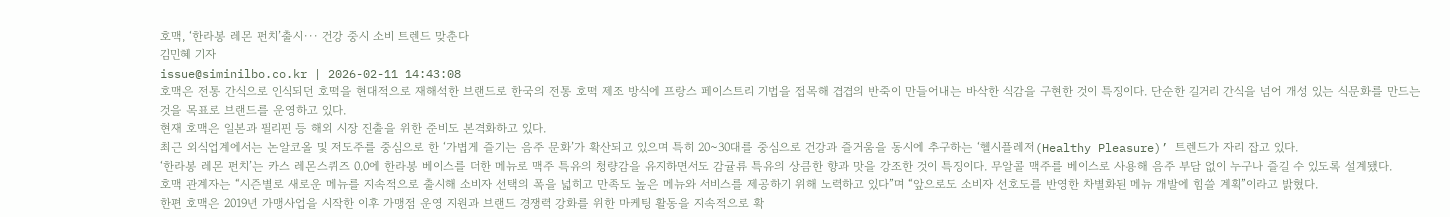호맥, ‘한라봉 레몬 펀치’출시··· 건강 중시 소비 트렌드 맞춘다
김민혜 기자
issue@siminilbo.co.kr | 2026-02-11 14:43:08
호맥은 전통 간식으로 인식되던 호떡을 현대적으로 재해석한 브랜드로 한국의 전통 호떡 제조 방식에 프랑스 페이스트리 기법을 접목해 겹겹의 반죽이 만들어내는 바삭한 식감을 구현한 것이 특징이다. 단순한 길거리 간식을 넘어 개성 있는 식문화를 만드는 것을 목표로 브랜드를 운영하고 있다.
현재 호맥은 일본과 필리핀 등 해외 시장 진출을 위한 준비도 본격화하고 있다.
최근 외식업계에서는 논알코올 및 저도주를 중심으로 한 ‘가볍게 즐기는 음주 문화’가 확산되고 있으며 특히 20~30대를 중심으로 건강과 즐거움을 동시에 추구하는 ‘헬시플레저(Healthy Pleasure)’ 트렌드가 자리 잡고 있다.
‘한라봉 레몬 펀치’는 카스 레몬스퀴즈 0.0에 한라봉 베이스를 더한 메뉴로 맥주 특유의 청량감을 유지하면서도 감귤류 특유의 상큼한 향과 맛을 강조한 것이 특징이다. 무알콜 맥주를 베이스로 사용해 음주 부담 없이 누구나 즐길 수 있도록 설계됐다.
호맥 관계자는 “시즌별로 새로운 메뉴를 지속적으로 출시해 소비자 선택의 폭을 넓히고 만족도 높은 메뉴와 서비스를 제공하기 위해 노력하고 있다”며 “앞으로도 소비자 선호도를 반영한 차별화된 메뉴 개발에 힘쓸 계획”이라고 밝혔다.
한편 호맥은 2019년 가맹사업을 시작한 이후 가맹점 운영 지원과 브랜드 경쟁력 강화를 위한 마케팅 활동을 지속적으로 확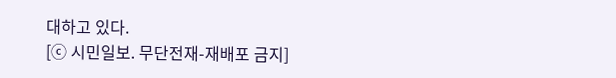대하고 있다.
[ⓒ 시민일보. 무단전재-재배포 금지]